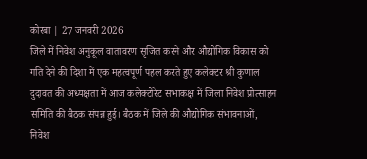कोरबा | 27 जनवरी 2026
जिले में निवेश अनुकूल वातावरण सृजित करने और औद्योगिक विकास को गति देने की दिशा में एक महत्वपूर्ण पहल करते हुए कलेक्टर श्री कुणाल दुदावत की अध्यक्षता में आज कलेक्टोरेट सभाकक्ष में जिला निवेश प्रोत्साहन समिति की बैठक संपन्न हुई। बैठक में जिले की औद्योगिक संभावनाओं, निवेश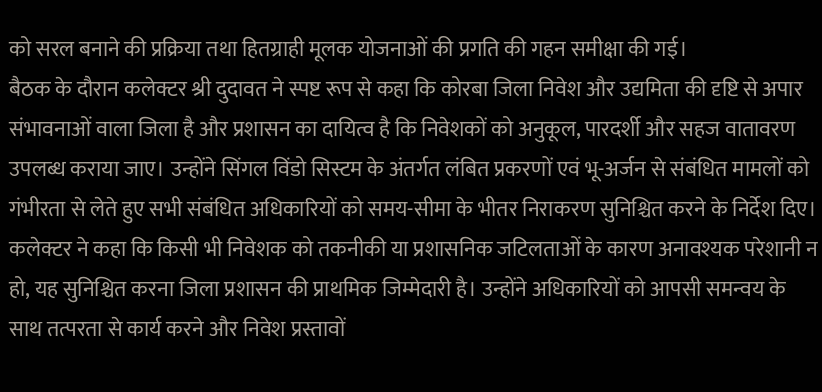को सरल बनाने की प्रक्रिया तथा हितग्राही मूलक योजनाओं की प्रगति की गहन समीक्षा की गई।
बैठक के दौरान कलेक्टर श्री दुदावत ने स्पष्ट रूप से कहा कि कोरबा जिला निवेश और उद्यमिता की दृष्टि से अपार संभावनाओं वाला जिला है और प्रशासन का दायित्व है कि निवेशकों को अनुकूल, पारदर्शी और सहज वातावरण उपलब्ध कराया जाए। उन्होंने सिंगल विंडो सिस्टम के अंतर्गत लंबित प्रकरणों एवं भू-अर्जन से संबंधित मामलों को गंभीरता से लेते हुए सभी संबंधित अधिकारियों को समय-सीमा के भीतर निराकरण सुनिश्चित करने के निर्देश दिए।
कलेक्टर ने कहा कि किसी भी निवेशक को तकनीकी या प्रशासनिक जटिलताओं के कारण अनावश्यक परेशानी न हो, यह सुनिश्चित करना जिला प्रशासन की प्राथमिक जिम्मेदारी है। उन्होंने अधिकारियों को आपसी समन्वय के साथ तत्परता से कार्य करने और निवेश प्रस्तावों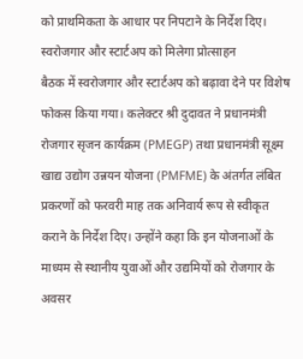को प्राथमिकता के आधार पर निपटाने के निर्देश दिए।
स्वरोजगार और स्टार्टअप को मिलेगा प्रोत्साहन
बैठक में स्वरोजगार और स्टार्टअप को बढ़ावा देने पर विशेष फोकस किया गया। कलेक्टर श्री दुदावत ने प्रधानमंत्री रोजगार सृजन कार्यक्रम (PMEGP) तथा प्रधानमंत्री सूक्ष्म खाद्य उद्योग उन्नयन योजना (PMFME) के अंतर्गत लंबित प्रकरणों को फरवरी माह तक अनिवार्य रूप से स्वीकृत कराने के निर्देश दिए। उन्होंने कहा कि इन योजनाओं के माध्यम से स्थानीय युवाओं और उद्यमियों को रोजगार के अवसर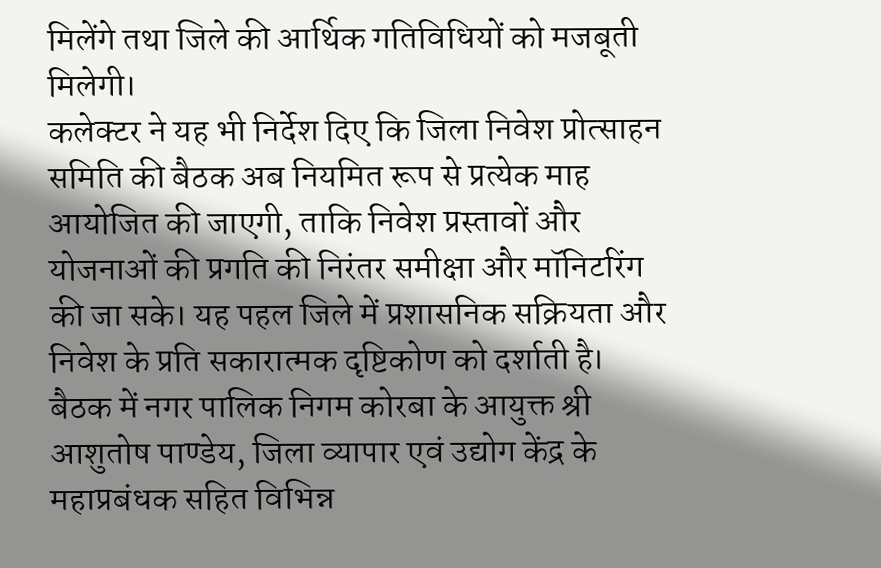मिलेंगे तथा जिले की आर्थिक गतिविधियों को मजबूती मिलेगी।
कलेक्टर ने यह भी निर्देश दिए कि जिला निवेश प्रोत्साहन समिति की बैठक अब नियमित रूप से प्रत्येक माह आयोजित की जाएगी, ताकि निवेश प्रस्तावों और योजनाओं की प्रगति की निरंतर समीक्षा और मॉनिटरिंग की जा सके। यह पहल जिले में प्रशासनिक सक्रियता और निवेश के प्रति सकारात्मक दृष्टिकोण को दर्शाती है।
बैठक में नगर पालिक निगम कोरबा के आयुक्त श्री आशुतोष पाण्डेय, जिला व्यापार एवं उद्योग केंद्र के महाप्रबंधक सहित विभिन्न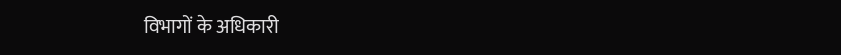विभागों के अधिकारी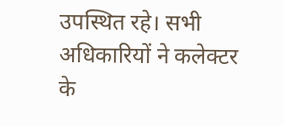उपस्थित रहे। सभी अधिकारियों ने कलेक्टर के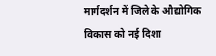मार्गदर्शन में जिले के औद्योगिक विकास को नई दिशा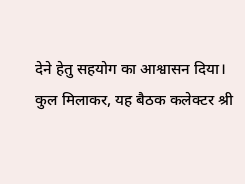देने हेतु सहयोग का आश्वासन दिया।
कुल मिलाकर, यह बैठक कलेक्टर श्री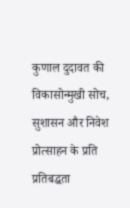कुणाल दुदावत की विकासोन्मुखी सोच, सुशासन और निवेश प्रोत्साहन के प्रति प्रतिबद्धता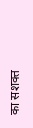का सशक्त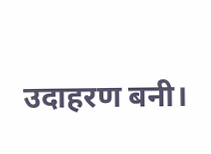उदाहरण बनी।